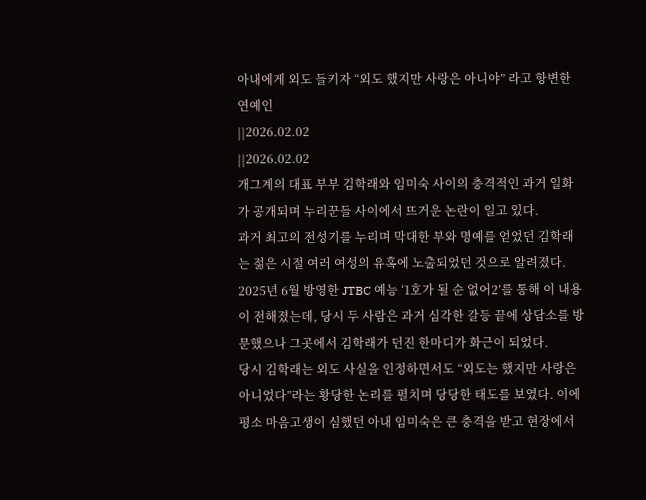아내에게 외도 들키자 “외도 했지만 사랑은 아니야” 라고 항변한 연예인
||2026.02.02
||2026.02.02
개그계의 대표 부부 김학래와 임미숙 사이의 충격적인 과거 일화가 공개되며 누리꾼들 사이에서 뜨거운 논란이 일고 있다.
과거 최고의 전성기를 누리며 막대한 부와 명예를 얻었던 김학래는 젊은 시절 여러 여성의 유혹에 노출되었던 것으로 알려졌다. 2025년 6월 방영한 JTBC 예능 ‘1호가 될 순 없어2’를 통해 이 내용이 전해졌는데, 당시 두 사람은 과거 심각한 갈등 끝에 상담소를 방문했으나 그곳에서 김학래가 던진 한마디가 화근이 되었다.
당시 김학래는 외도 사실을 인정하면서도 “외도는 했지만 사랑은 아니었다”라는 황당한 논리를 펼치며 당당한 태도를 보였다. 이에 평소 마음고생이 심했던 아내 임미숙은 큰 충격을 받고 현장에서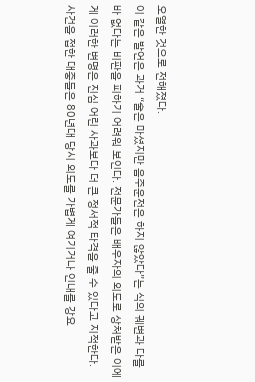오열한 것으로 전해졌다.
이 같은 발언은 과거 “술은 마셨지만 음주운전은 하지 않았다”는 식의 궤변과 다를 바 없다는 비판을 피하기 어려워 보인다. 전문가들은 배우자의 외도로 상처받은 이에게 이러한 변명은 진심 어린 사과보다 더 큰 정서적 타격을 줄 수 있다고 지적한다.
사건을 접한 대중들은 80년대 당시 외도를 가볍게 여기거나 인내를 강요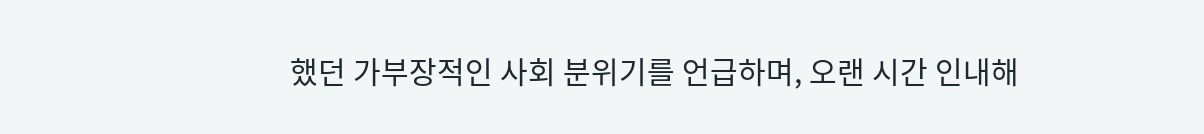했던 가부장적인 사회 분위기를 언급하며, 오랜 시간 인내해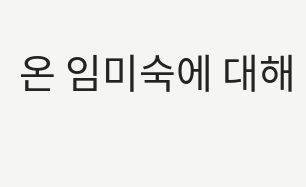온 임미숙에 대해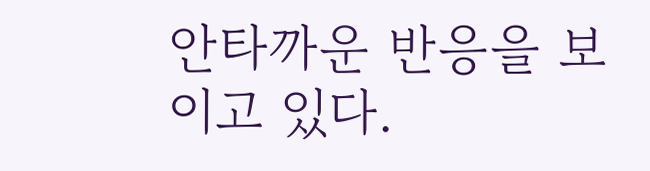안타까운 반응을 보이고 있다.